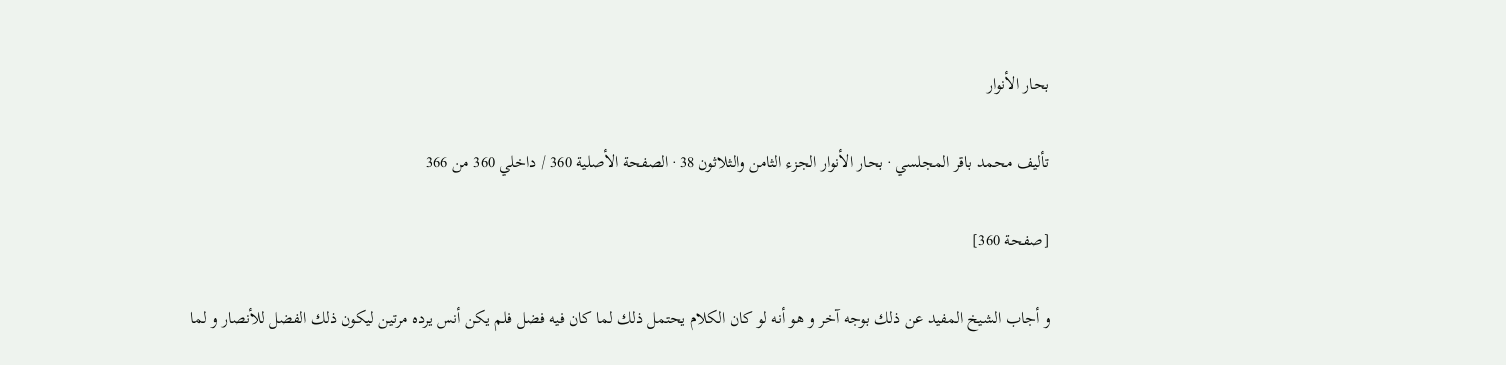بحار الأنوار

تأليف محمد باقر المجلسي · بحار الأنوار الجزء الثامن والثلاثون 38 · الصفحة الأصلية 360 / داخلي 360 من 366

[صفحة 360]

و أجاب الشيخ المفيد عن ذلك بوجه آخر و هو أنه لو كان الكلام يحتمل ذلك لما كان فيه فضل فلم يكن أنس يرده مرتين ليكون ذلك الفضل للأنصار و لما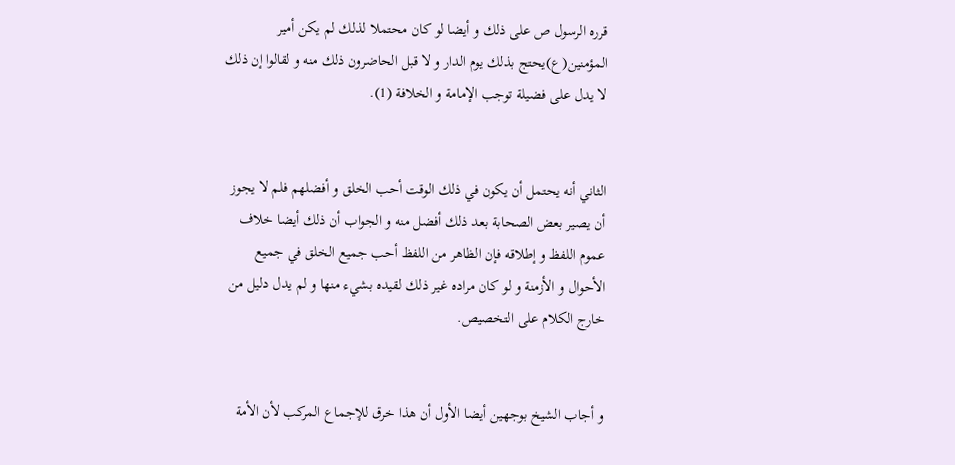قرره الرسول ص على ذلك و أيضا لو كان محتملا لذلك لم يكن أمير المؤمنين(ع)يحتج بذلك يوم الدار و لا قبل الحاضرون ذلك منه و لقالوا إن ذلك لا يدل على فضيلة توجب الإمامة و الخلافة (1).


الثاني أنه يحتمل أن يكون في ذلك الوقت أحب الخلق و أفضلهم فلم لا يجوز أن يصير بعض الصحابة بعد ذلك أفضل منه و الجواب أن ذلك أيضا خلاف عموم اللفظ و إطلاقه فإن الظاهر من اللفظ أحب جميع الخلق في جميع الأحوال و الأزمنة و لو كان مراده غير ذلك لقيده بشيء منها و لم يدل دليل من خارج الكلام على التخصيص.


و أجاب الشيخ بوجهين أيضا الأول أن هذا خرق للإجماع المركب لأن الأمة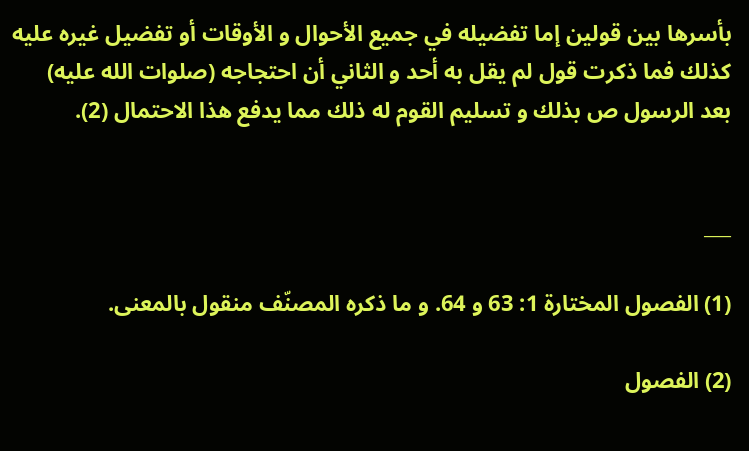بأسرها بين قولين إما تفضيله في جميع الأحوال و الأوقات أو تفضيل غيره عليه كذلك فما ذكرت قول لم يقل به أحد و الثاني أن احتجاجه (صلوات الله عليه) بعد الرسول ص بذلك و تسليم القوم له ذلك مما يدفع هذا الاحتمال (2).


___

(1) الفصول المختارة 1: 63 و 64. و ما ذكره المصنّف منقول بالمعنى.

(2) الفصول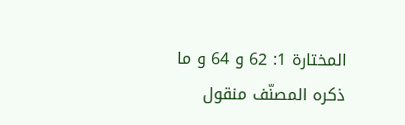المختارة 1: 62 و 64 و ما ذكره المصنّف منقول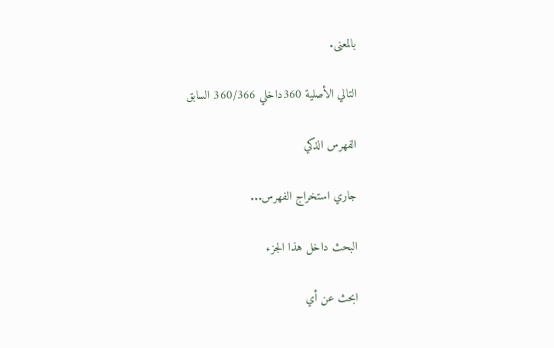بالمعنى.

التالي الأصلية 360داخلي 360/366 السابق

الفهرس الذكي

جاري استخراج الفهرس...

البحث داخل هذا الجزء

ابحث عن أي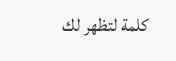كلمة لتظهر لك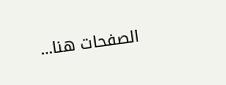الصفحات هنا...